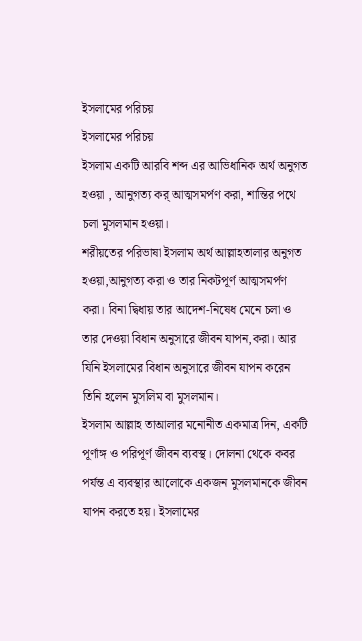ইসলামের পরিচয়
ইসলামের পরিচয়
ইসলাম একটি আরবি শব্দ এর আভিধানিক অর্থ অনুগত হওয়া , আনুগত্য কর্ আত্মসমর্পণ করা, শান্তির পথে চলা মুসলমান হওয়া।
শরীয়তের পরিভাষা ইসলাম অর্থ আল্লাহতালার অনুগত হওয়া,আনুগত্য করা ও তার নিকটপূর্ণ আত্মসমর্পণ করা। বিনা দ্বিধায় তার আদেশ-নিষেধ মেনে চলা ও তার দেওয়া বিধান অনুসারে জীবন যাপন,করা। আর যিনি ইসলামের বিধান অনুসারে জীবন যাপন করেন তিনি হলেন মুসলিম বা মুসলমান।
ইসলাম আল্লাহ তাআলার মনোনীত একমাত্র দিন, একটি পূর্ণাঙ্গ ও পরিপূর্ণ জীবন ব্যবস্থ। দোলনা থেকে কবর পর্যন্ত এ ব্যবস্থার আলোকে একজন মুসলমানকে জীবন যাপন করতে হয়। ইসলামের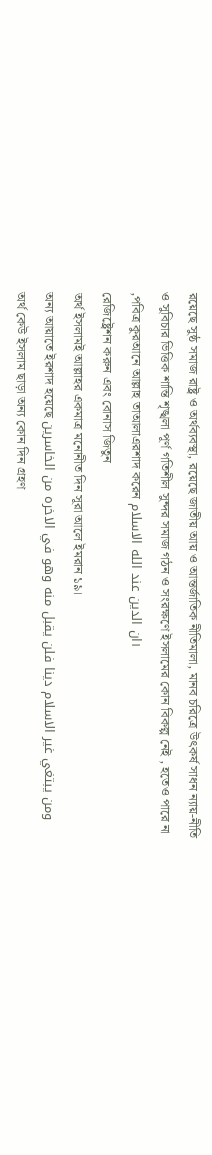রয়েছে সুষ্ঠ সমাজ রাষ্ট্র ও অর্থব্যবস্থা, রয়েছে জাতীয় আয় ও আন্তর্জাতিক নীতিমালা, মানব চরিত্রে উৎকর্ষ সাধন ন্যায়-নীতি ও সুবিচার ভিত্তিক শান্তি শৃঙ্খলা পূর্ণ গতিশীল সুন্দর সমাজ গঠন ও সংরক্ষণে ইসলামের কোন বিকল্প নেই , হতেও পারে না ,পবিত্র কুরআনে আল্লাহ তাআলাএরশাদ করেন ان الدين عند الله الاسلام।
রেজিষ্ট্রেশন করুন এবং বোনাস জিতুন
অর্থ ইসলামই আল্লাহর একমাত্র মনোনীত দিন সূরা আলে ইমরান ১৯।
অন্য আয়াতে ইরশাদ হয়েছে ومن يبتغي غير الاسلام دينا فلن يقبل منه وهو في الاخره من الخاسرين
অর্থ কেউ ইসলাম ছাড়া অন্য কোন দিন গ্রহণ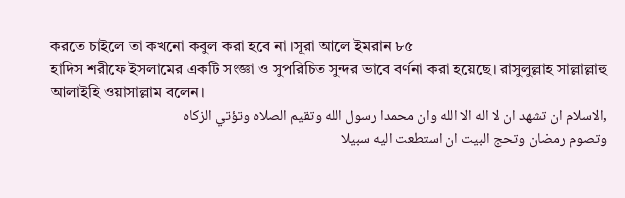করতে চাইলে তা কখনো কবুল করা হবে না ।সূরা আলে ইমরান ৮৫
হাদিস শরীফে ইসলামের একটি সংজ্ঞা ও সুপরিচিত সুন্দর ভাবে বর্ণনা করা হয়েছে। রাসুলুল্লাহ সাল্লাল্লাহু আলাইহি ওয়াসাল্লাম বলেন।
,الاسلام ان تشهد ان لا اله الا الله وان محمدا رسول الله وتقيم الصلاه وتؤتي الزكاه
وتصوم رمضان وتحج البيت ان استطعت اليه سبيلا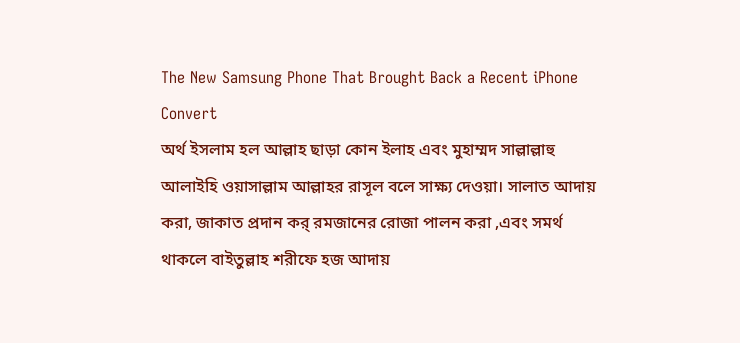The New Samsung Phone That Brought Back a Recent iPhone Convert
অর্থ ইসলাম হল আল্লাহ ছাড়া কোন ইলাহ এবং মুহাম্মদ সাল্লাল্লাহু আলাইহি ওয়াসাল্লাম আল্লাহর রাসূল বলে সাক্ষ্য দেওয়া। সালাত আদায় করা, জাকাত প্রদান কর্ রমজানের রোজা পালন করা ,এবং সমর্থ থাকলে বাইতুল্লাহ শরীফে হজ আদায়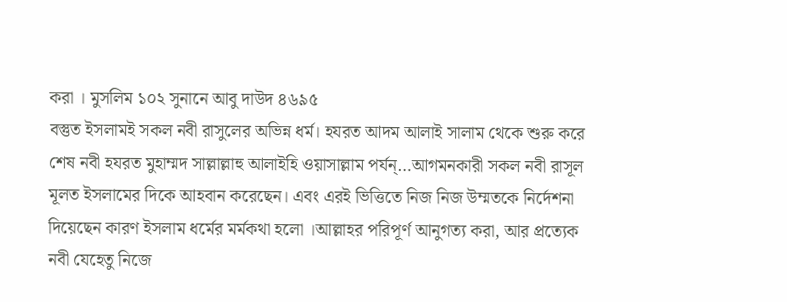করা । মুসলিম ১০২ সুনানে আবু দাউদ ৪৬৯৫
বস্তুত ইসলামই সকল নবী রাসুলের অভিন্ন ধর্ম। হযরত আদম আলাই সালাম থেকে শুরু করে শেষ নবী হযরত মুহাম্মদ সাল্লাল্লাহু আলাইহি ওয়াসাল্লাম পর্যন্…আগমনকারী সকল নবী রাসূল মূলত ইসলামের দিকে আহবান করেছেন। এবং এরই ভিত্তিতে নিজ নিজ উম্মতকে নির্দেশনা দিয়েছেন কারণ ইসলাম ধর্মের মর্মকথা হলো ।আল্লাহর পরিপূর্ণ আনুগত্য করা, আর প্রত্যেক নবী যেহেতু নিজে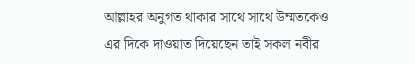আল্লাহর অনুগত থাকার সাথে সাথে উম্মতকেও এর দিকে দাওয়াত দিয়েছেন তাই সকল নবীর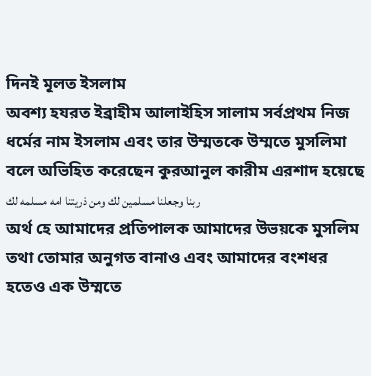দিনই মূলত ইসলাম
অবশ্য হযরত ইব্রাহীম আলাইহিস সালাম সর্বপ্রথম নিজ ধর্মের নাম ইসলাম এবং তার উম্মতকে উম্মতে মুসলিমা বলে অভিহিত করেছেন কুরআনুল কারীম এরশাদ হয়েছে ربنا وجعلنا مسلمين لك ومن ذريتنا امه مسلمه لك
অর্থ হে আমাদের প্রতিপালক আমাদের উভয়কে মুসলিম তথা তোমার অনুগত বানাও এবং আমাদের বংশধর হতেও এক উম্মতে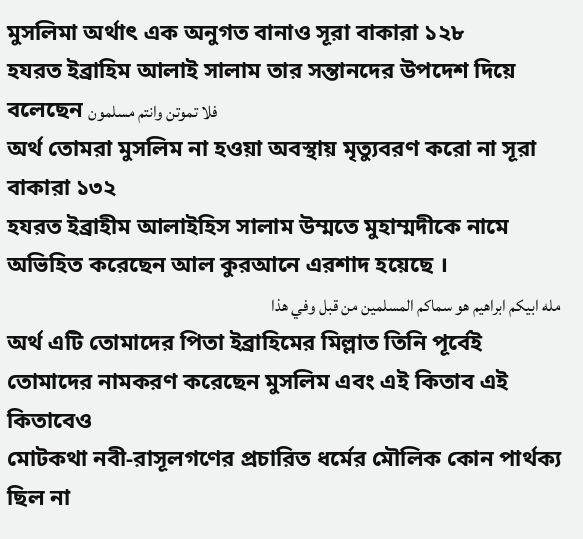মুসলিমা অর্থাৎ এক অনুগত বানাও সূরা বাকারা ১২৮
হযরত ইব্রাহিম আলাই সালাম তার সন্তানদের উপদেশ দিয়ে বলেছেন فلا تموتن وانتم مسلمون
অর্থ তোমরা মুসলিম না হওয়া অবস্থায় মৃত্যুবরণ করো না সূরা বাকারা ১৩২
হযরত ইব্রাহীম আলাইহিস সালাম উম্মতে মুহাম্মদীকে নামে অভিহিত করেছেন আল কুরআনে এরশাদ হয়েছে ।
مله ابيكم ابراهيم هو سماكم المسلمين من قبل وفي هذا
অর্থ এটি তোমাদের পিতা ইব্রাহিমের মিল্লাত তিনি পূর্বেই তোমাদের নামকরণ করেছেন মুসলিম এবং এই কিতাব এই কিতাবেও
মোটকথা নবী-রাসূলগণের প্রচারিত ধর্মের মৌলিক কোন পার্থক্য ছিল না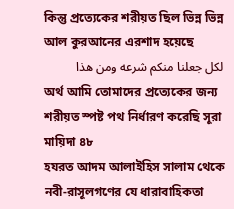কিন্তু প্রত্যেকের শরীয়ত ছিল ভিন্ন ভিন্ন আল কুরআনের এরশাদ হয়েছে
لكل جعلنا منكم شرعه ومن هذا
অর্থ আমি তোমাদের প্রত্যেকের জন্য শরীয়ত স্পষ্ট পথ নির্ধারণ করেছি সূরা মায়িদা ৪৮
হযরত আদম আলাইহিস সালাম থেকে নবী-রাসূলগণের যে ধারাবাহিকতা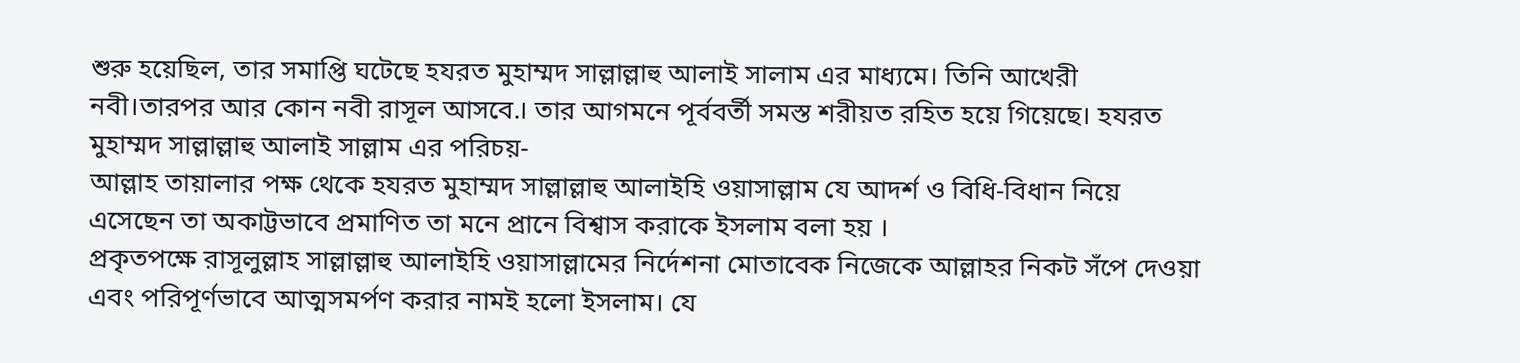শুরু হয়েছিল, তার সমাপ্তি ঘটেছে হযরত মুহাম্মদ সাল্লাল্লাহু আলাই সালাম এর মাধ্যমে। তিনি আখেরী নবী।তারপর আর কোন নবী রাসূল আসবে.। তার আগমনে পূর্ববর্তী সমস্ত শরীয়ত রহিত হয়ে গিয়েছে। হযরত মুহাম্মদ সাল্লাল্লাহু আলাই সাল্লাম এর পরিচয়-
আল্লাহ তায়ালার পক্ষ থেকে হযরত মুহাম্মদ সাল্লাল্লাহু আলাইহি ওয়াসাল্লাম যে আদর্শ ও বিধি-বিধান নিয়ে এসেছেন তা অকাট্টভাবে প্রমাণিত তা মনে প্রানে বিশ্বাস করাকে ইসলাম বলা হয় ।
প্রকৃতপক্ষে রাসূলুল্লাহ সাল্লাল্লাহু আলাইহি ওয়াসাল্লামের নির্দেশনা মোতাবেক নিজেকে আল্লাহর নিকট সঁপে দেওয়া এবং পরিপূর্ণভাবে আত্মসমর্পণ করার নামই হলো ইসলাম। যে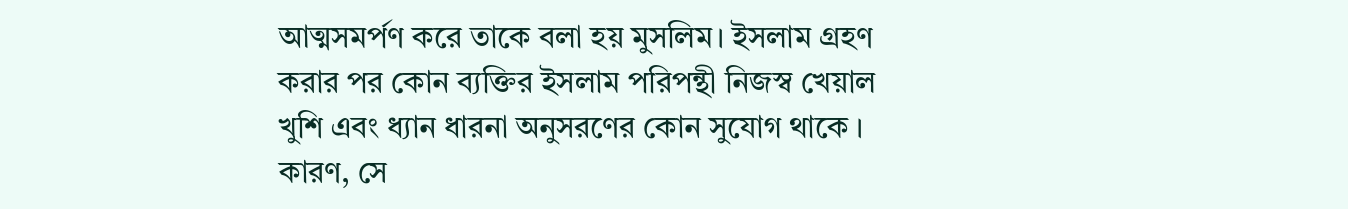আত্মসমর্পণ করে তাকে বলা হয় মুসলিম। ইসলাম গ্রহণ করার পর কোন ব্যক্তির ইসলাম পরিপন্থী নিজস্ব খেয়াল খুশি এবং ধ্যান ধারনা অনুসরণের কোন সুযোগ থাকে । কারণ, সে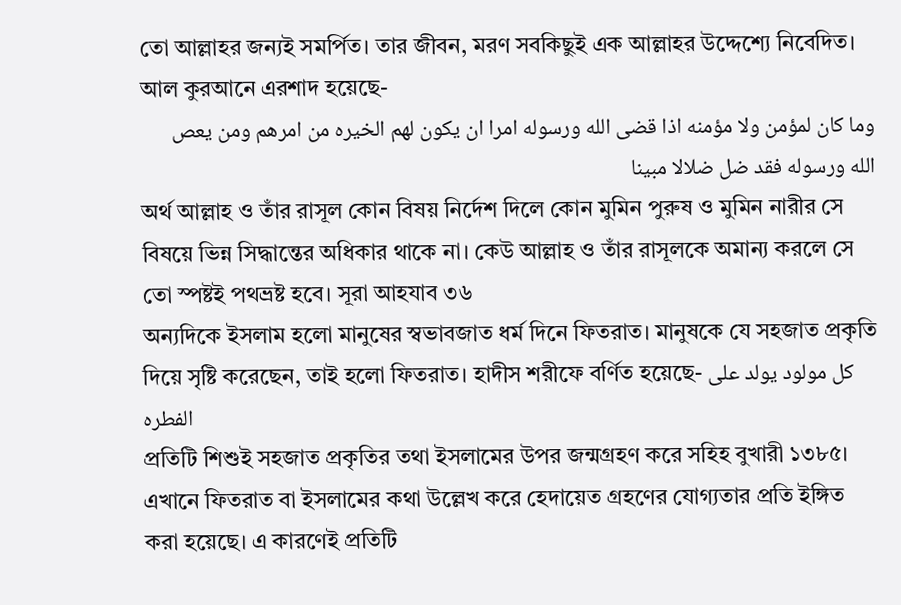তো আল্লাহর জন্যই সমর্পিত। তার জীবন, মরণ সবকিছুই এক আল্লাহর উদ্দেশ্যে নিবেদিত। আল কুরআনে এরশাদ হয়েছে-
وما كان لمؤمن ولا مؤمنه اذا قضى الله ورسوله امرا ان يكون لهم الخيره من امرهم ومن يعص الله ورسوله فقد ضل ضلالا مبينا
অর্থ আল্লাহ ও তাঁর রাসূল কোন বিষয় নির্দেশ দিলে কোন মুমিন পুরুষ ও মুমিন নারীর সে বিষয়ে ভিন্ন সিদ্ধান্তের অধিকার থাকে না। কেউ আল্লাহ ও তাঁর রাসূলকে অমান্য করলে সে তো স্পষ্টই পথভ্রষ্ট হবে। সূরা আহযাব ৩৬
অন্যদিকে ইসলাম হলো মানুষের স্বভাবজাত ধর্ম দিনে ফিতরাত। মানুষকে যে সহজাত প্রকৃতি দিয়ে সৃষ্টি করেছেন, তাই হলো ফিতরাত। হাদীস শরীফে বর্ণিত হয়েছে- كل مولود يولد على الفطره
প্রতিটি শিশুই সহজাত প্রকৃতির তথা ইসলামের উপর জন্মগ্রহণ করে সহিহ বুখারী ১৩৮৫।
এখানে ফিতরাত বা ইসলামের কথা উল্লেখ করে হেদায়েত গ্রহণের যোগ্যতার প্রতি ইঙ্গিত করা হয়েছে। এ কারণেই প্রতিটি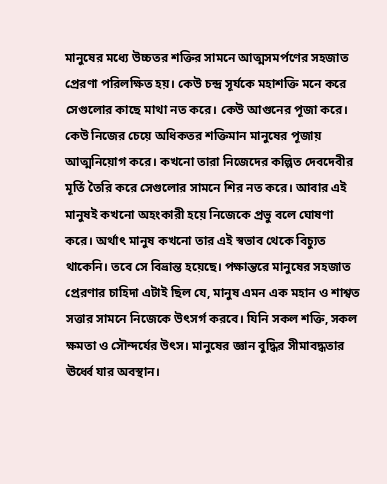মানুষের মধ্যে উচ্চতর শক্তির সামনে আত্মসমর্পণের সহজাত প্রেরণা পরিলক্ষিত হয়। কেউ চন্দ্র সূর্যকে মহাশক্তি মনে করে সেগুলোর কাছে মাথা নত করে। কেউ আগুনের পূজা করে। কেউ নিজের চেয়ে অধিকতর শক্তিমান মানুষের পূজায় আত্মনিয়োগ করে। কখনো তারা নিজেদের কল্পিত দেবদেবীর মূর্তি তৈরি করে সেগুলোর সামনে শির নত করে। আবার এই মানুষই কখনো অহংকারী হয়ে নিজেকে প্রভু বলে ঘোষণা করে। অর্থাৎ মানুষ কখনো তার এই স্বভাব থেকে বিচ্যুত থাকেনি। তবে সে বিভ্রান্ত হয়েছে। পক্ষান্তরে মানুষের সহজাত প্রেরণার চাহিদা এটাই ছিল যে, মানুষ এমন এক মহান ও শাশ্বত সত্তার সামনে নিজেকে উৎসর্গ করবে। যিনি সকল শক্তি, সকল ক্ষমতা ও সৌন্দর্যের উৎস। মানুষের জ্ঞান বুদ্ধির সীমাবদ্ধতার ঊর্ধ্বে যার অবস্থান।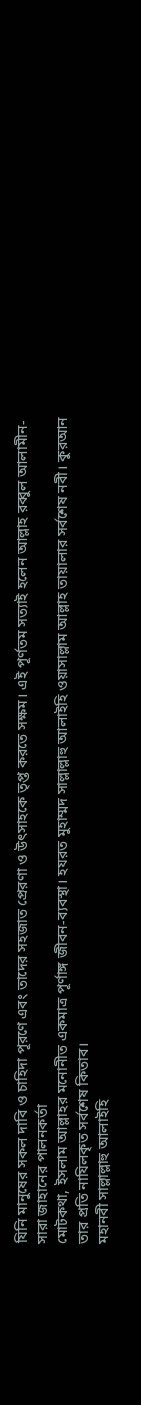যিনি মানুষের সকল দাবি ও চাহিদা পূরণে এবং তাদের সহজাত প্রেরণা ও উৎসাহকে তৃপ্ত করতে সক্ষম। এই পূর্ণতম সত্যাই হলেন আল্লাহ রব্বুল আলামীন- সারা জাহানের পালনকর্তা
মোটকথা, ইসলাম আল্লাহর মনোনীত একমাত্র পূর্ণাঙ্গ জীবন-ব্যবস্থা। হযরত মুহাম্মদ সাল্লাল্লাহু আলাইহি ওয়াসাল্লাম আল্লাহ তায়ালার সর্বশেষ নবী। কুরআন তার প্রতি নাযিলকৃত সর্বশেষ কিতাব।
মহানবী সাল্লাল্লাহু আলাইহি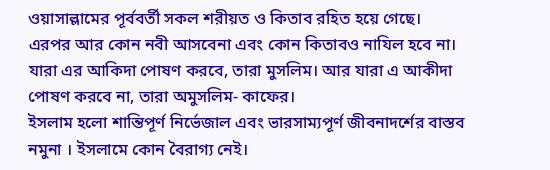ওয়াসাল্লামের পূর্ববর্তী সকল শরীয়ত ও কিতাব রহিত হয়ে গেছে। এরপর আর কোন নবী আসবেনা এবং কোন কিতাবও নাযিল হবে না। যারা এর আকিদা পোষণ করবে, তারা মুসলিম। আর যারা এ আকীদা পোষণ করবে না, তারা অমুসলিম- কাফের।
ইসলাম হলো শান্তিপূর্ণ নির্ভেজাল এবং ভারসাম্যপূর্ণ জীবনাদর্শের বাস্তব নমুনা । ইসলামে কোন বৈরাগ্য নেই।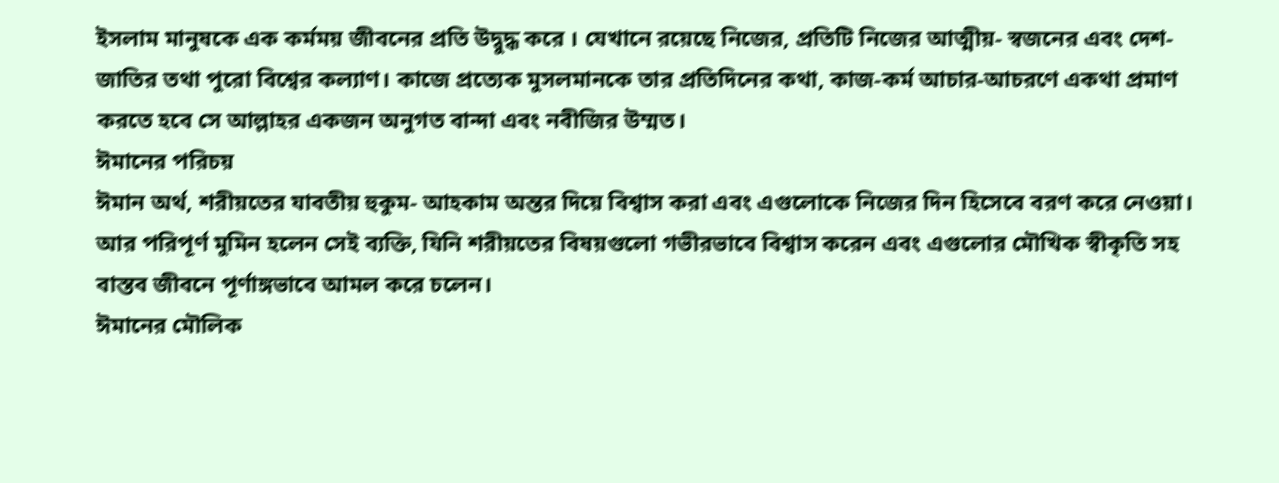ইসলাম মানুষকে এক কর্মময় জীবনের প্রতি উদ্বুদ্ধ করে । যেখানে রয়েছে নিজের, প্রতিটি নিজের আত্মীয়- স্বজনের এবং দেশ- জাতির তথা পুরো বিশ্বের কল্যাণ। কাজে প্রত্যেক মুসলমানকে তার প্রতিদিনের কথা, কাজ-কর্ম আচার-আচরণে একথা প্রমাণ করতে হবে সে আল্লাহর একজন অনুগত বান্দা এবং নবীজির উম্মত।
ঈমানের পরিচয়
ঈমান অর্থ, শরীয়তের যাবতীয় হুকুম- আহকাম অন্তর দিয়ে বিশ্বাস করা এবং এগুলোকে নিজের দিন হিসেবে বরণ করে নেওয়া। আর পরিপূর্ণ মুমিন হলেন সেই ব্যক্তি, যিনি শরীয়তের বিষয়গুলো গভীরভাবে বিশ্বাস করেন এবং এগুলোর মৌখিক স্বীকৃতি সহ বাস্তব জীবনে পূর্ণাঙ্গভাবে আমল করে চলেন।
ঈমানের মৌলিক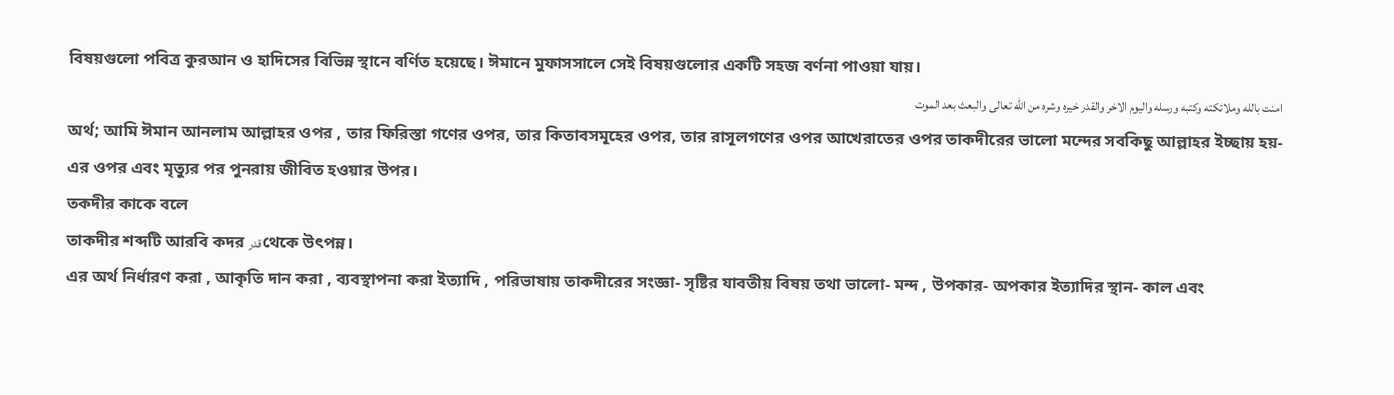বিষয়গুলো পবিত্র কুরআন ও হাদিসের বিভিন্ন স্থানে বর্ণিত হয়েছে। ঈমানে মুফাসসালে সেই বিষয়গুলোর একটি সহজ বর্ণনা পাওয়া যায়।
امنت بالله وملائكته وكتبه ورسله واليوم الاخر والقدر خيره وشره من الله تعالى والبعث بعد الموت
অর্থ; আমি ঈমান আনলাম আল্লাহর ওপর , তার ফিরিস্তা গণের ওপর, তার কিতাবসমূহের ওপর, তার রাসূলগণের ওপর আখেরাতের ওপর তাকদীরের ভালো মন্দের সবকিছু আল্লাহর ইচ্ছায় হয়- এর ওপর এবং মৃত্যুর পর পুনরায় জীবিত হওয়ার উপর।
তকদীর কাকে বলে
তাকদীর শব্দটি আরবি কদর قدرথেকে উৎপন্ন।
এর অর্থ নির্ধারণ করা , আকৃতি দান করা , ব্যবস্থাপনা করা ইত্যাদি , পরিভাষায় তাকদীরের সংজ্ঞা- সৃষ্টির যাবতীয় বিষয় তথা ভালো- মন্দ , উপকার- অপকার ইত্যাদির স্থান- কাল এবং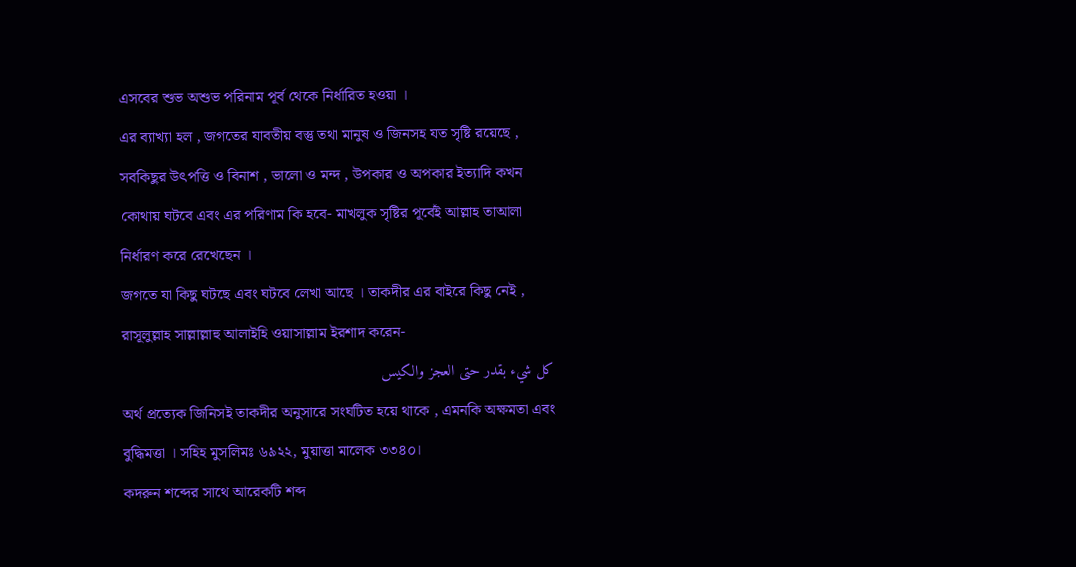এসবের শুভ অশুভ পরিনাম পূর্ব থেকে নির্ধারিত হওয়া ।
এর ব্যাখ্যা হল , জগতের যাবতীয় বস্তু তথা মানুষ ও জিনসহ যত সৃষ্টি রয়েছে , সবকিছুর উৎপত্তি ও বিনাশ , ভালো ও মন্দ , উপকার ও অপকার ইত্যাদি কখন কোথায় ঘটবে এবং এর পরিণাম কি হবে- মাখলুক সৃষ্টির পূর্বেই আল্লাহ তাআলা নির্ধারণ করে রেখেছেন ।
জগতে যা কিছু ঘটছে এবং ঘটবে লেখা আছে । তাকদীর এর বাইরে কিছু নেই , রাসূলুল্লাহ সাল্লাল্লাহু আলাইহি ওয়াসাল্লাম ইরশাদ করেন-
كل شيء بقدر حتى العجز والكيس
অর্থ প্রত্যেক জিনিসই তাকদীর অনুসারে সংঘটিত হয়ে থাকে , এমনকি অক্ষমতা এবং বুদ্ধিমত্তা । সহিহ মুসলিমঃ ৬৯২২, মুয়াত্তা মালেক ৩৩৪০।
কদরুন শব্দের সাথে আরেকটি শব্দ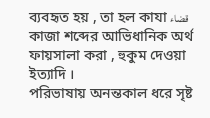ব্যবহৃত হয় , তা হল কাযা قضاء
কাজা শব্দের আভিধানিক অর্থ ফায়সালা করা , হুকুম দেওয়া ইত্যাদি ।
পরিভাষায় অনন্তকাল ধরে সৃষ্ট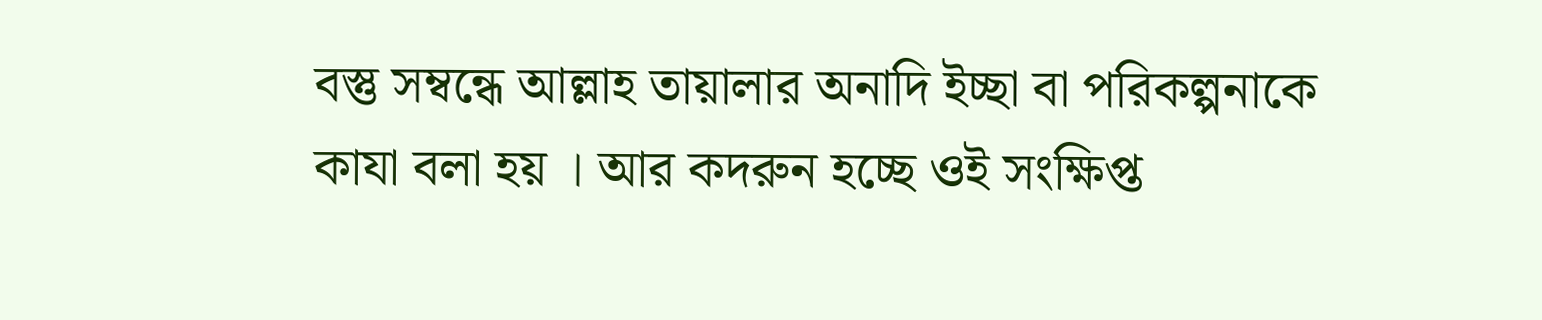বস্তু সম্বন্ধে আল্লাহ তায়ালার অনাদি ইচ্ছা বা পরিকল্পনাকে কাযা বলা হয় । আর কদরুন হচ্ছে ওই সংক্ষিপ্ত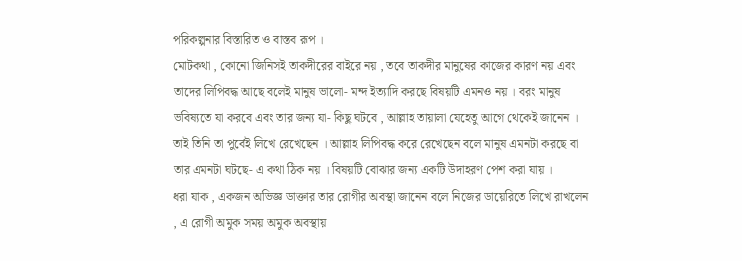পরিকল্পনার বিস্তারিত ও বাস্তব রূপ ।
মোটকথা , কোনো জিনিসই তাকদীরের বাইরে নয় , তবে তাকদীর মানুষের কাজের কারণ নয় এবং তাদের লিপিবদ্ধ আছে বলেই মানুষ ভালো- মন্দ ইত্যাদি করছে বিষয়টি এমনও নয় । বরং মানুষ ভবিষ্যতে যা করবে এবং তার জন্য যা- কিছু ঘটবে , আল্লাহ তায়ালা যেহেতু আগে থেকেই জানেন । তাই তিনি তা পুর্বেই লিখে রেখেছেন । আল্লাহ লিপিবদ্ধ করে রেখেছেন বলে মানুষ এমনটা করছে বা তার এমনটা ঘটছে- এ কথা ঠিক নয় । বিষয়টি বোঝার জন্য একটি উদাহরণ পেশ করা যায় ।
ধরা যাক , একজন অভিজ্ঞ ডাক্তার তার রোগীর অবস্থা জানেন বলে নিজের ডায়েরিতে লিখে রাখলেন , এ রোগী অমুক সময় অমুক অবস্থায়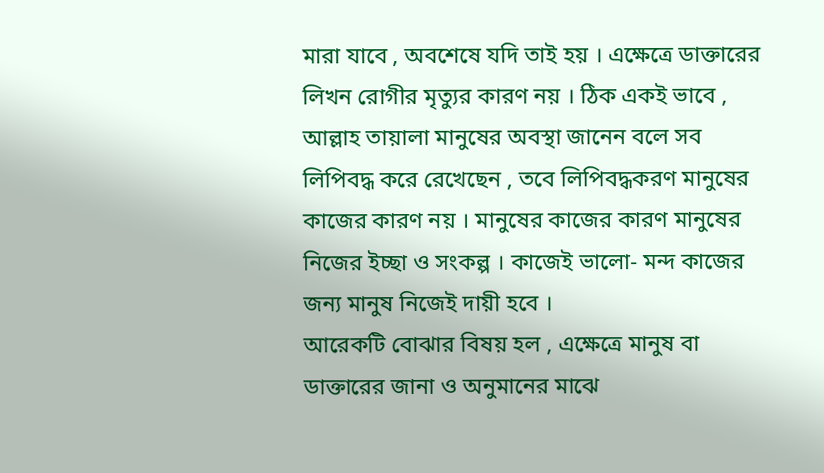মারা যাবে , অবশেষে যদি তাই হয় । এক্ষেত্রে ডাক্তারের লিখন রোগীর মৃত্যুর কারণ নয় । ঠিক একই ভাবে , আল্লাহ তায়ালা মানুষের অবস্থা জানেন বলে সব লিপিবদ্ধ করে রেখেছেন , তবে লিপিবদ্ধকরণ মানুষের কাজের কারণ নয় । মানুষের কাজের কারণ মানুষের নিজের ইচ্ছা ও সংকল্প । কাজেই ভালো- মন্দ কাজের জন্য মানুষ নিজেই দায়ী হবে ।
আরেকটি বোঝার বিষয় হল , এক্ষেত্রে মানুষ বা ডাক্তারের জানা ও অনুমানের মাঝে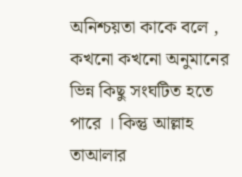অনিশ্চয়তা কাকে বলে , কখনো কখনো অনুমানের ভিন্ন কিছু সংঘটিত হতে পারে । কিন্তু আল্লাহ তাআলার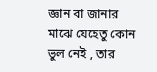জ্ঞান বা জানার মাঝে যেহেতু কোন ভুল নেই , তার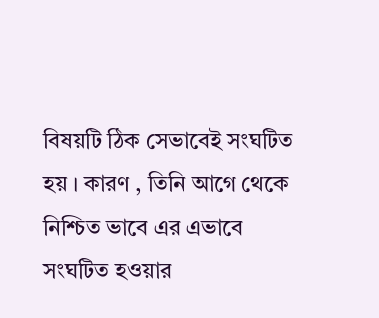বিষয়টি ঠিক সেভাবেই সংঘটিত হয় । কারণ , তিনি আগে থেকে নিশ্চিত ভাবে এর এভাবে সংঘটিত হওয়ার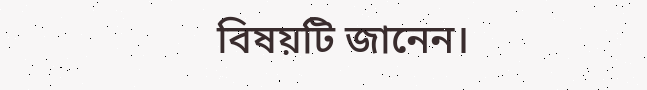বিষয়টি জানেন।